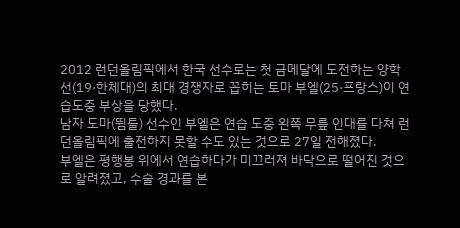2012 런던올림픽에서 한국 선수로는 첫 금메달에 도전하는 양학선(19·한체대)의 최대 경쟁자로 꼽히는 토마 부엘(25·프랑스)이 연습도중 부상을 당했다.
남자 도마(뜀틀) 선수인 부엘은 연습 도중 왼쪽 무릎 인대를 다쳐 런던올림픽에 출전하지 못할 수도 있는 것으로 27일 전해졌다.
부엘은 평행봉 위에서 연습하다가 미끄러져 바닥으로 떨어진 것으로 알려졌고, 수술 경과를 본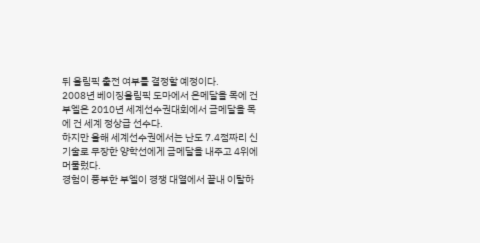뒤 올림픽 출전 여부를 결정할 예정이다.
2008년 베이징올림픽 도마에서 은메달을 목에 건 부엘은 2010년 세계선수권대회에서 금메달을 목에 건 세계 정상급 선수다.
하지만 올해 세계선수권에서는 난도 7.4점짜리 신기술로 무장한 양학선에게 금메달을 내주고 4위에 머물렀다.
경험이 풍부한 부엘이 경쟁 대열에서 끝내 이탈하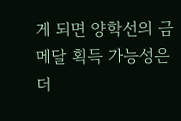게 되면 양학선의 금메달 획득 가능성은 더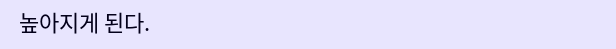높아지게 된다.